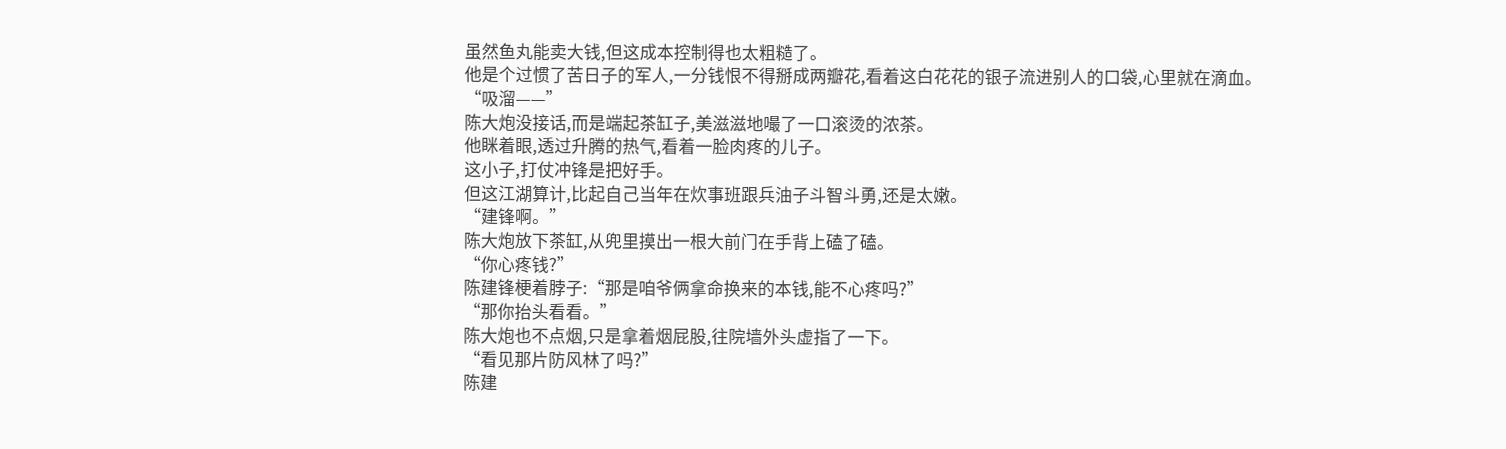虽然鱼丸能卖大钱,但这成本控制得也太粗糙了。
他是个过惯了苦日子的军人,一分钱恨不得掰成两瓣花,看着这白花花的银子流进别人的口袋,心里就在滴血。
“吸溜——”
陈大炮没接话,而是端起茶缸子,美滋滋地嘬了一口滚烫的浓茶。
他眯着眼,透过升腾的热气,看着一脸肉疼的儿子。
这小子,打仗冲锋是把好手。
但这江湖算计,比起自己当年在炊事班跟兵油子斗智斗勇,还是太嫩。
“建锋啊。”
陈大炮放下茶缸,从兜里摸出一根大前门在手背上磕了磕。
“你心疼钱?”
陈建锋梗着脖子:“那是咱爷俩拿命换来的本钱,能不心疼吗?”
“那你抬头看看。”
陈大炮也不点烟,只是拿着烟屁股,往院墙外头虚指了一下。
“看见那片防风林了吗?”
陈建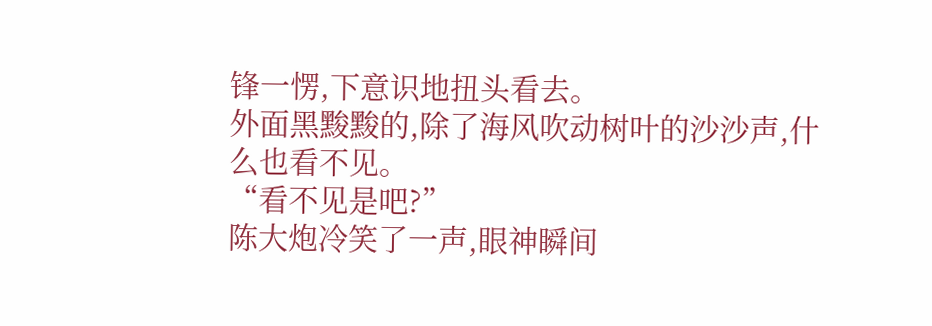锋一愣,下意识地扭头看去。
外面黑黢黢的,除了海风吹动树叶的沙沙声,什么也看不见。
“看不见是吧?”
陈大炮冷笑了一声,眼神瞬间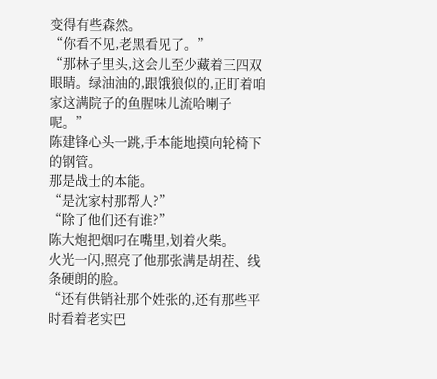变得有些森然。
“你看不见,老黑看见了。”
“那林子里头,这会儿至少藏着三四双眼睛。绿油油的,跟饿狼似的,正盯着咱家这满院子的鱼腥味儿流哈喇子呢。”
陈建锋心头一跳,手本能地摸向轮椅下的钢管。
那是战士的本能。
“是沈家村那帮人?”
“除了他们还有谁?”
陈大炮把烟叼在嘴里,划着火柴。
火光一闪,照亮了他那张满是胡茬、线条硬朗的脸。
“还有供销社那个姓张的,还有那些平时看着老实巴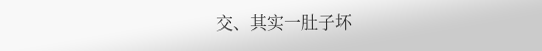交、其实一肚子坏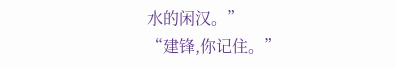水的闲汉。”
“建锋,你记住。”